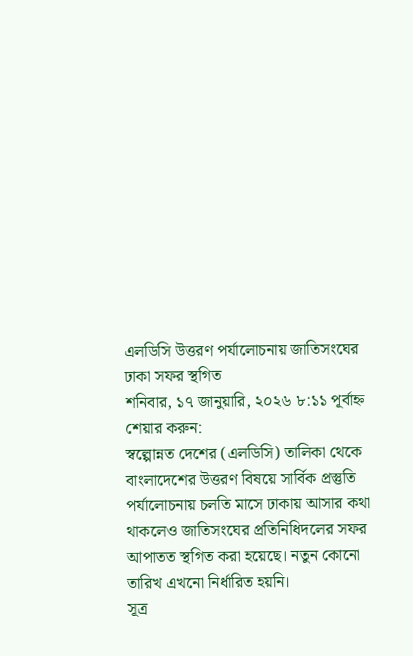এলডিসি উত্তরণ পর্যালোচনায় জাতিসংঘের ঢাকা সফর স্থগিত
শনিবার, ১৭ জানুয়ারি, ২০২৬ ৮:১১ পূর্বাহ্ন
শেয়ার করুন:
স্বল্পোন্নত দেশের (এলডিসি) তালিকা থেকে বাংলাদেশের উত্তরণ বিষয়ে সার্বিক প্রস্তুতি পর্যালোচনায় চলতি মাসে ঢাকায় আসার কথা থাকলেও জাতিসংঘের প্রতিনিধিদলের সফর আপাতত স্থগিত করা হয়েছে। নতুন কোনো তারিখ এখনো নির্ধারিত হয়নি।
সূত্র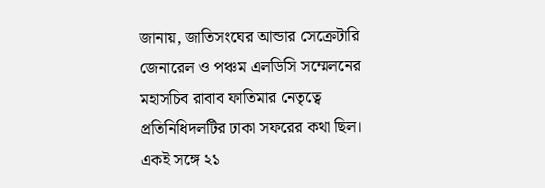জানায়, জাতিসংঘের আন্ডার সেক্রেটারি জেনারেল ও পঞ্চম এলডিসি সম্মেলনের মহাসচিব রাবাব ফাতিমার নেতৃত্বে প্রতিনিধিদলটির ঢাকা সফরের কথা ছিল। একই সঙ্গে ২১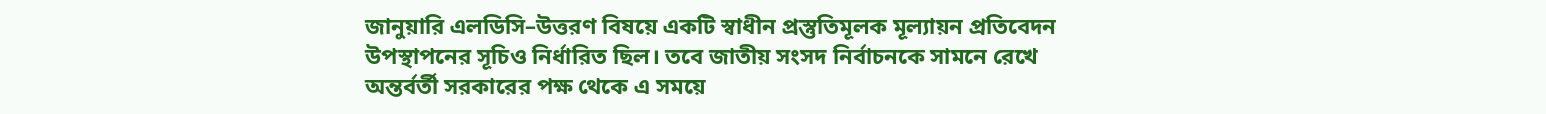জানুয়ারি এলডিসি–উত্তরণ বিষয়ে একটি স্বাধীন প্রস্তুতিমূলক মূল্যায়ন প্রতিবেদন উপস্থাপনের সূচিও নির্ধারিত ছিল। তবে জাতীয় সংসদ নির্বাচনকে সামনে রেখে অন্তর্বর্তী সরকারের পক্ষ থেকে এ সময়ে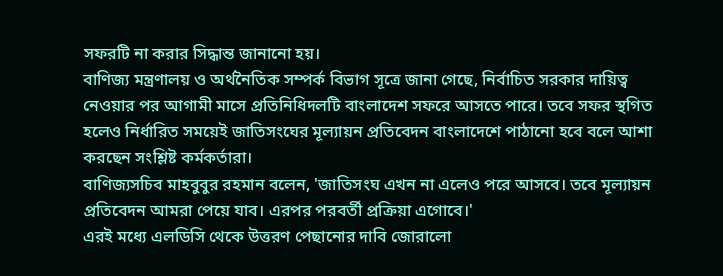সফরটি না করার সিদ্ধান্ত জানানো হয়।
বাণিজ্য মন্ত্রণালয় ও অর্থনৈতিক সম্পর্ক বিভাগ সূত্রে জানা গেছে, নির্বাচিত সরকার দায়িত্ব নেওয়ার পর আগামী মাসে প্রতিনিধিদলটি বাংলাদেশ সফরে আসতে পারে। তবে সফর স্থগিত হলেও নির্ধারিত সময়েই জাতিসংঘের মূল্যায়ন প্রতিবেদন বাংলাদেশে পাঠানো হবে বলে আশা করছেন সংশ্লিষ্ট কর্মকর্তারা।
বাণিজ্যসচিব মাহবুবুর রহমান বলেন, 'জাতিসংঘ এখন না এলেও পরে আসবে। তবে মূল্যায়ন প্রতিবেদন আমরা পেয়ে যাব। এরপর পরবর্তী প্রক্রিয়া এগোবে।'
এরই মধ্যে এলডিসি থেকে উত্তরণ পেছানোর দাবি জোরালো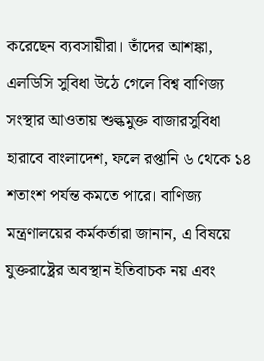করেছেন ব্যবসায়ীরা। তাঁদের আশঙ্কা, এলডিসি সুবিধা উঠে গেলে বিশ্ব বাণিজ্য সংস্থার আওতায় শুল্কমুক্ত বাজারসুবিধা হারাবে বাংলাদেশ, ফলে রপ্তানি ৬ থেকে ১৪ শতাংশ পর্যন্ত কমতে পারে। বাণিজ্য মন্ত্রণালয়ের কর্মকর্তারা জানান, এ বিষয়ে যুক্তরাষ্ট্রের অবস্থান ইতিবাচক নয় এবং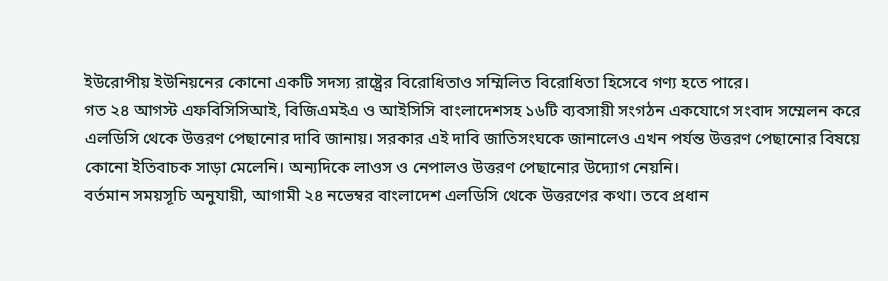ইউরোপীয় ইউনিয়নের কোনো একটি সদস্য রাষ্ট্রের বিরোধিতাও সম্মিলিত বিরোধিতা হিসেবে গণ্য হতে পারে।
গত ২৪ আগস্ট এফবিসিসিআই, বিজিএমইএ ও আইসিসি বাংলাদেশসহ ১৬টি ব্যবসায়ী সংগঠন একযোগে সংবাদ সম্মেলন করে এলডিসি থেকে উত্তরণ পেছানোর দাবি জানায়। সরকার এই দাবি জাতিসংঘকে জানালেও এখন পর্যন্ত উত্তরণ পেছানোর বিষয়ে কোনো ইতিবাচক সাড়া মেলেনি। অন্যদিকে লাওস ও নেপালও উত্তরণ পেছানোর উদ্যোগ নেয়নি।
বর্তমান সময়সূচি অনুযায়ী, আগামী ২৪ নভেম্বর বাংলাদেশ এলডিসি থেকে উত্তরণের কথা। তবে প্রধান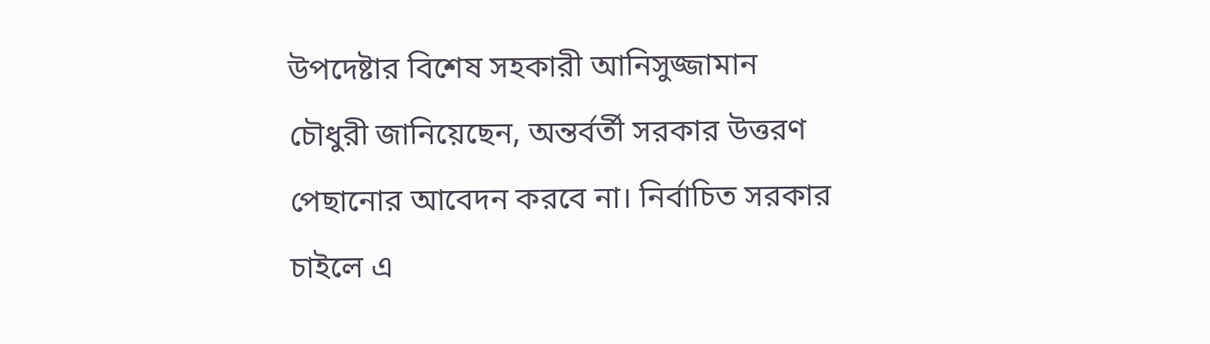উপদেষ্টার বিশেষ সহকারী আনিসুজ্জামান চৌধুরী জানিয়েছেন, অন্তর্বর্তী সরকার উত্তরণ পেছানোর আবেদন করবে না। নির্বাচিত সরকার চাইলে এ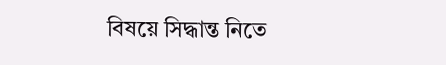বিষয়ে সিদ্ধান্ত নিতে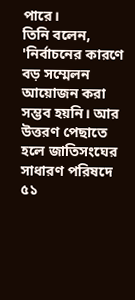পারে।
তিনি বলেন, 'নির্বাচনের কারণে বড় সম্মেলন আয়োজন করা সম্ভব হয়নি। আর উত্তরণ পেছাতে হলে জাতিসংঘের সাধারণ পরিষদে ৫১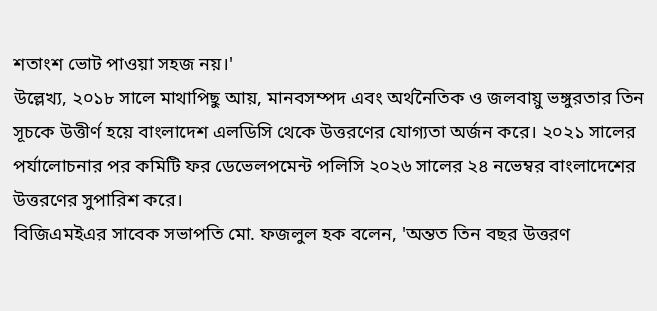শতাংশ ভোট পাওয়া সহজ নয়।'
উল্লেখ্য, ২০১৮ সালে মাথাপিছু আয়, মানবসম্পদ এবং অর্থনৈতিক ও জলবায়ু ভঙ্গুরতার তিন সূচকে উত্তীর্ণ হয়ে বাংলাদেশ এলডিসি থেকে উত্তরণের যোগ্যতা অর্জন করে। ২০২১ সালের পর্যালোচনার পর কমিটি ফর ডেভেলপমেন্ট পলিসি ২০২৬ সালের ২৪ নভেম্বর বাংলাদেশের উত্তরণের সুপারিশ করে।
বিজিএমইএর সাবেক সভাপতি মো. ফজলুল হক বলেন, 'অন্তত তিন বছর উত্তরণ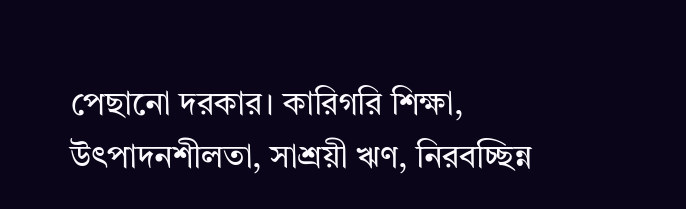পেছানো দরকার। কারিগরি শিক্ষা, উৎপাদনশীলতা, সাশ্রয়ী ঋণ, নিরবচ্ছিন্ন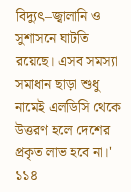বিদ্যুৎ–জ্বালানি ও সুশাসনে ঘাটতি রয়েছে। এসব সমস্যা সমাধান ছাড়া শুধু নামেই এলডিসি থেকে উত্তরণ হলে দেশের প্রকৃত লাভ হবে না।'
১১৪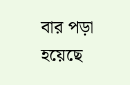বার পড়া হয়েছে